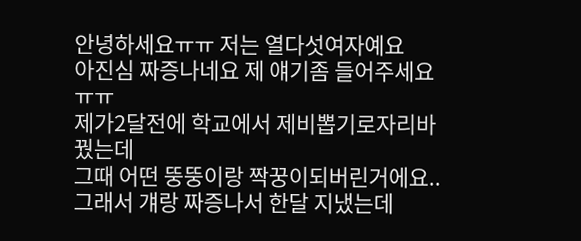안녕하세요ㅠㅠ 저는 열다섯여자예요
아진심 짜증나네요 제 얘기좀 들어주세요ㅠㅠ
제가2달전에 학교에서 제비뽑기로자리바꿨는데
그때 어떤 뚱뚱이랑 짝꿍이되버린거에요..
그래서 걔랑 짜증나서 한달 지냈는데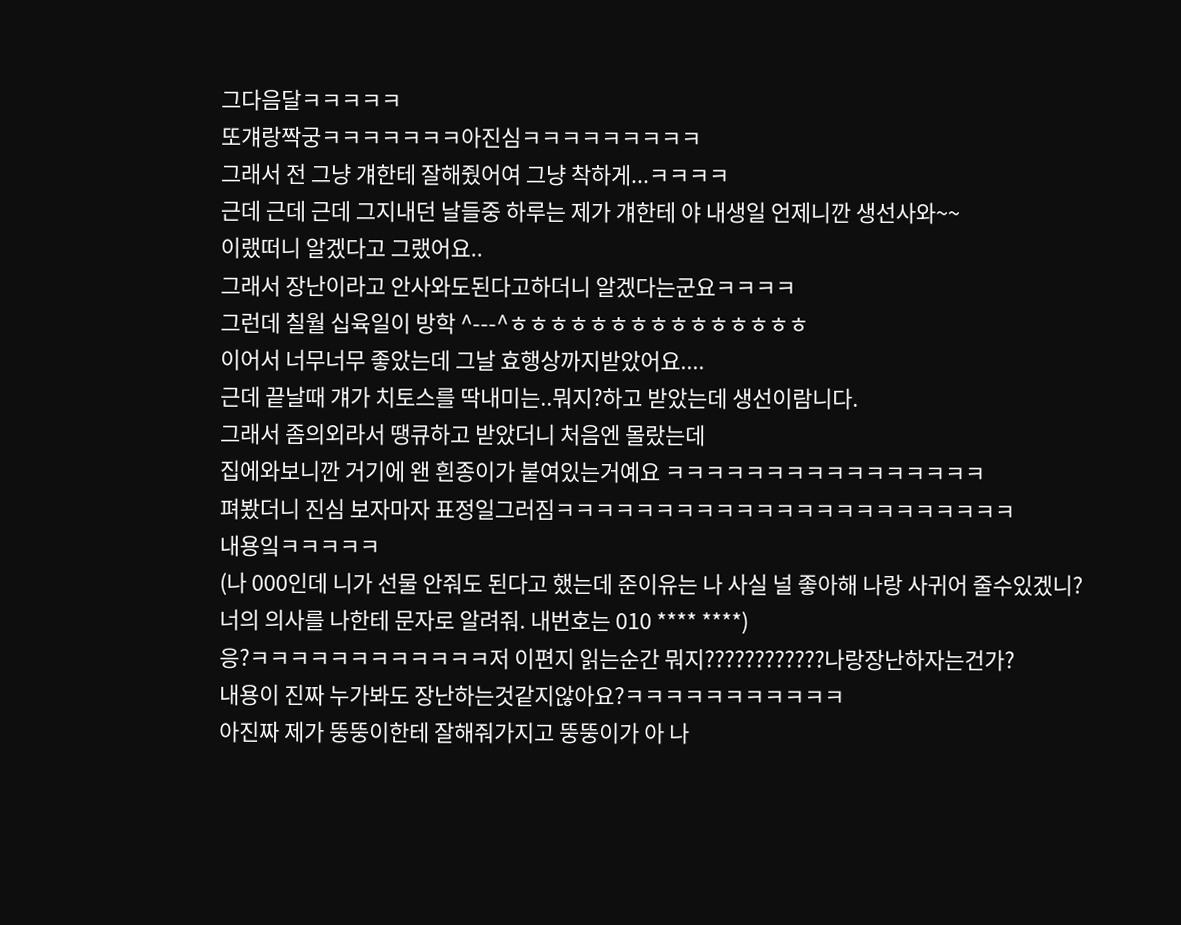그다음달ㅋㅋㅋㅋㅋ
또걔랑짝궁ㅋㅋㅋㅋㅋㅋㅋ아진심ㅋㅋㅋㅋㅋㅋㅋㅋㅋ
그래서 전 그냥 걔한테 잘해줬어여 그냥 착하게...ㅋㅋㅋㅋ
근데 근데 근데 그지내던 날들중 하루는 제가 걔한테 야 내생일 언제니깐 생선사와~~
이랬떠니 알겠다고 그랬어요..
그래서 장난이라고 안사와도된다고하더니 알겠다는군요ㅋㅋㅋㅋ
그런데 칠월 십육일이 방학 ^---^ㅎㅎㅎㅎㅎㅎㅎㅎㅎㅎㅎㅎㅎㅎㅎ
이어서 너무너무 좋았는데 그날 효행상까지받았어요....
근데 끝날때 걔가 치토스를 딱내미는..뭐지?하고 받았는데 생선이람니다.
그래서 좀의외라서 땡큐하고 받았더니 처음엔 몰랐는데
집에와보니깐 거기에 왠 흰종이가 붙여있는거예요 ㅋㅋㅋㅋㅋㅋㅋㅋㅋㅋㅋㅋㅋㅋㅋㅋ
펴봤더니 진심 보자마자 표정일그러짐ㅋㅋㅋㅋㅋㅋㅋㅋㅋㅋㅋㅋㅋㅋㅋㅋㅋㅋㅋㅋㅋㅋㅋ
내용잌ㅋㅋㅋㅋㅋ
(나 000인데 니가 선물 안줘도 된다고 했는데 준이유는 나 사실 널 좋아해 나랑 사귀어 줄수있겠니?
너의 의사를 나한테 문자로 알려줘. 내번호는 010 **** ****)
응?ㅋㅋㅋㅋㅋㅋㅋㅋㅋㅋㅋㅋ저 이편지 읽는순간 뭐지????????????나랑장난하자는건가?
내용이 진짜 누가봐도 장난하는것같지않아요?ㅋㅋㅋㅋㅋㅋㅋㅋㅋㅋㅋ
아진짜 제가 뚱뚱이한테 잘해줘가지고 뚱뚱이가 아 나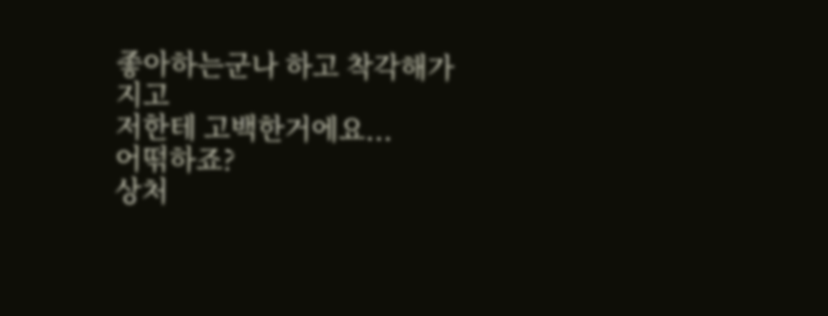좋아하는군나 하고 착각해가지고
저한테 고백한거에요...
어떢하죠?
상처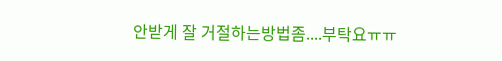안받게 잘 거절하는방법좀....부탁요ㅠㅠ